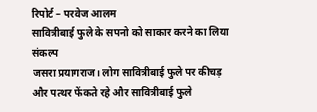रिपोर्ट – परवेज आलम
सावित्रीबाई फुले के सपनो को साकार करने का लिया संकल्प
जसरा प्रयागराज। लोग सावित्रीबाई फुले पर कीचड़ और पत्थर फेंकते रहे और सावित्रीबाई फुले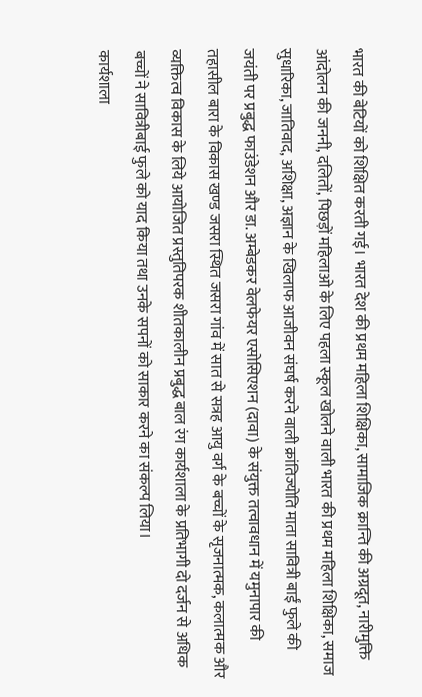भारत की बेटियों को शिक्षित करती गई। भारत देश की प्रथम महिला शिक्षिका, सामाजिक क्रान्ति की अग्रदूत, नारीमुक्ति आंदोलन की जननी, दलितों, पिछड़ों महिलाओ के लिए पहला स्कूल खोलने वाली भारत की प्रथम महिला शिक्षिका, समाज सुधारिका, जातिवाद, अशिक्षा, अज्ञान के खिलाफ आजीवन संघर्ष करने वाली क्रांतिज्योति माता सावित्री बाईं फुले की जयंती पर प्रबुद्ध फाउंडेशन और डा. अम्बेडकर वेलफेयर एसोसिएशन (दावा) के संयुक्त तत्वावधान में यमुनापार की तहासील बारा के विकास खण्ड जसरा स्थित जसरा गांव में सात से सत्रह आयु वर्ग के बच्चों के सृजनात्मक, कलात्मक और व्यक्तित्व विकास के लिये आयोजित प्रस्तुतिपरक शीतकालीन प्रबुद्ध बाल रंग कार्यशाला के प्रतिभागी दो दर्जन से अधिक बच्चों ने सावित्रीबाई फुले को याद किया तथा उनके सपनों को साकार करने का संकल्प लिया।
कार्यशाला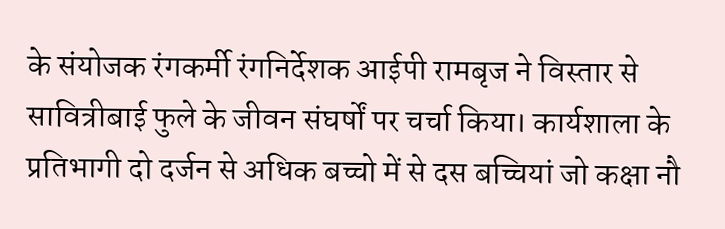के संयोजक रंगकर्मी रंगनिर्देशक आईपी रामबृज ने विस्तार से सावित्रीबाई फुले के जीवन संघर्षों पर चर्चा किया। कार्यशाला के प्रतिभागी दो दर्जन से अधिक बच्चो में से दस बच्चियां जो कक्षा नौ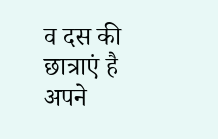व दस की छात्राएं है अपने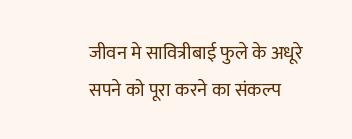जीवन मे सावित्रीबाई फुले के अधूरे सपने को पूरा करने का संकल्प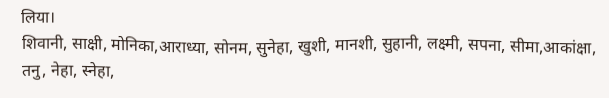लिया।
शिवानी, साक्षी, मोनिका,आराध्या, सोनम, सुनेहा, खुशी, मानशी, सुहानी, लक्ष्मी, सपना, सीमा,आकांक्षा, तनु, नेहा, स्नेहा,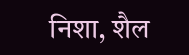निशा, शैल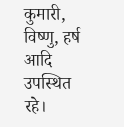कुमारी, विष्णु, हर्ष आदि उपस्थित रहे।